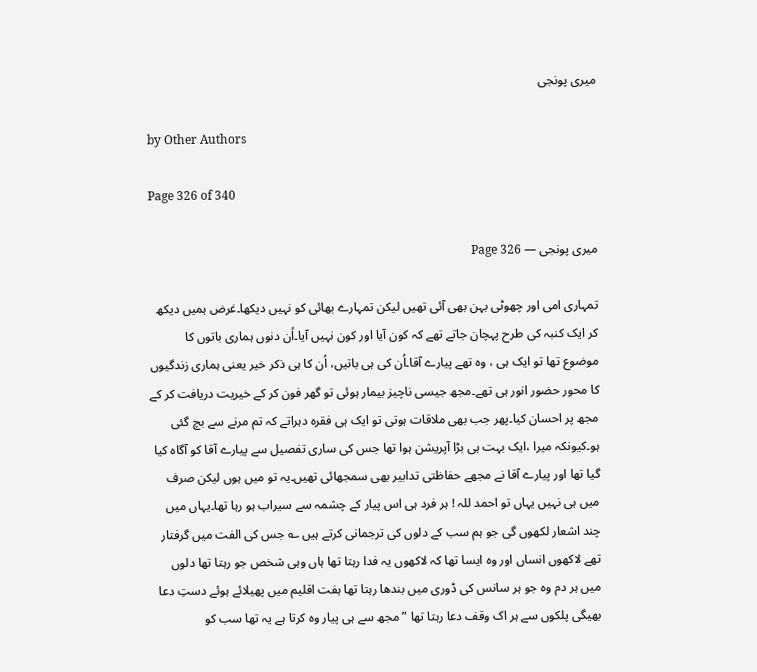میری پونجی

by Other Authors

Page 326 of 340

میری پونجی — Page 326

تمہاری امی اور چھوٹی بہن بھی آئی تھیں لیکن تمہارے بھائی کو نہیں دیکھا۔غرض ہمیں دیکھ کر ایک کنبہ کی طرح پہچان جاتے تھے کہ کون آیا اور کون نہیں آیا۔اُن دنوں ہماری باتوں کا موضوع تھا تو ایک ہی ، وہ تھے پیارے آقا۔اُن کی ہی باتیں، اُن کا ہی ذکر خیر یعنی ہماری زندگیوں کا محور حضور انور ہی تھے۔مجھ جیسی ناچیز بیمار ہوئی تو گھر فون کر کے خیریت دریافت کر کے مجھ پر احسان کیا۔پھر جب بھی ملاقات ہوتی تو ایک ہی فقرہ دہراتے کہ تم مرنے سے بچ گئی ہو۔کیونکہ میرا ،ایک بہت ہی بڑا آپریشن ہوا تھا جس کی ساری تفصیل سے پیارے آقا کو آگاہ کیا گیا تھا اور پیارے آقا نے مجھے حفاظتی تدابیر بھی سمجھائی تھیں۔یہ تو میں ہوں لیکن صرف میں ہی نہیں یہاں تو احمد للہ ! ہر فرد ہی اس پیار کے چشمہ سے سیراب ہو رہا تھا۔یہاں میں چند اشعار لکھوں گی جو ہم سب کے دلوں کی ترجمانی کرتے ہیں ؎ جس کی الفت میں گرفتار تھے لاکھوں انساں اور وہ ایسا تھا کہ لاکھوں یہ فدا رہتا تھا ہاں وہی شخص جو رہتا تھا دلوں میں ہر دم وہ جو ہر سانس کی ڈوری میں بندھا رہتا تھا ہفت اقلیم میں پھیلائے ہوئے دستِ دعا بھیگی پلکوں سے ہر اک وقف دعا رہتا تھا ” مجھ سے ہی پیار وہ کرتا ہے یہ تھا سب کو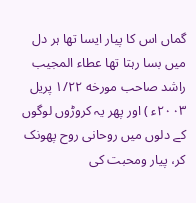گماں اس کا پیار ایسا تھا ہر دل میں بسا رہتا تھا عطاء المجیب راشد صاحب مورخه ۱/۲۲ پریل ۲۰۰۳ء ) اور پھر یہ کروڑوں لوگوں کے دلوں میں روحانی روح پھونک کر، پیار ومحبت کی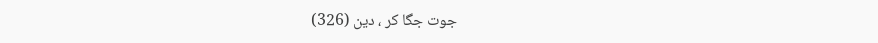جوت جگا کر ، دین (326)